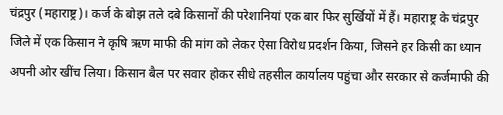चंद्रपुर (महाराष्ट्र)। कर्ज के बोझ तले दबे किसानों की परेशानियां एक बार फिर सुर्खियों में हैं। महाराष्ट्र के चंद्रपुर जिले में एक किसान ने कृषि ऋण माफी की मांग को लेकर ऐसा विरोध प्रदर्शन किया, जिसने हर किसी का ध्यान अपनी ओर खींच लिया। किसान बैल पर सवार होकर सीधे तहसील कार्यालय पहुंचा और सरकार से कर्जमाफी की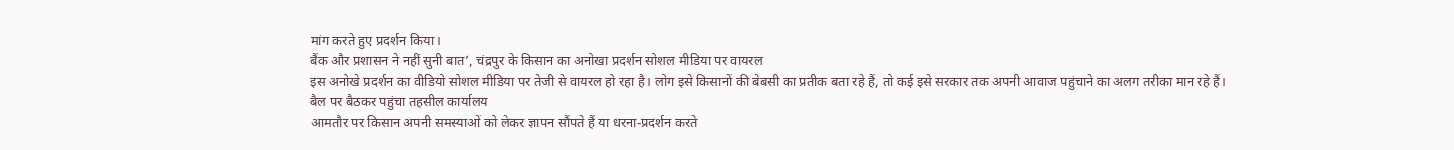मांग करते हुए प्रदर्शन किया।
बैंक और प्रशासन ने नहीं सुनी बात’, चंद्रपुर के किसान का अनोखा प्रदर्शन सोशल मीडिया पर वायरल
इस अनोखे प्रदर्शन का वीडियो सोशल मीडिया पर तेजी से वायरल हो रहा है। लोग इसे किसानों की बेबसी का प्रतीक बता रहे हैं, तो कई इसे सरकार तक अपनी आवाज पहुंचाने का अलग तरीका मान रहे हैं।
बैल पर बैठकर पहुंचा तहसील कार्यालय
आमतौर पर किसान अपनी समस्याओं को लेकर ज्ञापन सौंपते हैं या धरना-प्रदर्शन करते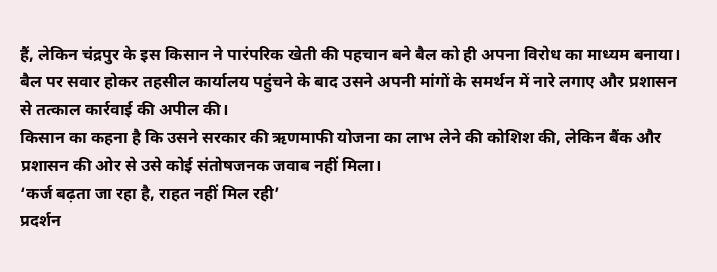हैं, लेकिन चंद्रपुर के इस किसान ने पारंपरिक खेती की पहचान बने बैल को ही अपना विरोध का माध्यम बनाया। बैल पर सवार होकर तहसील कार्यालय पहुंचने के बाद उसने अपनी मांगों के समर्थन में नारे लगाए और प्रशासन से तत्काल कार्रवाई की अपील की।
किसान का कहना है कि उसने सरकार की ऋणमाफी योजना का लाभ लेने की कोशिश की, लेकिन बैंक और प्रशासन की ओर से उसे कोई संतोषजनक जवाब नहीं मिला।
‘कर्ज बढ़ता जा रहा है, राहत नहीं मिल रही’
प्रदर्शन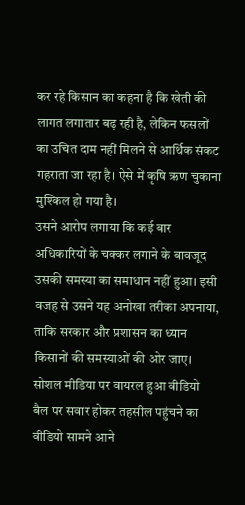कर रहे किसान का कहना है कि खेती की लागत लगातार बढ़ रही है, लेकिन फसलों का उचित दाम नहीं मिलने से आर्थिक संकट गहराता जा रहा है। ऐसे में कृषि ऋण चुकाना मुश्किल हो गया है।
उसने आरोप लगाया कि कई बार अधिकारियों के चक्कर लगाने के बावजूद उसकी समस्या का समाधान नहीं हुआ। इसी वजह से उसने यह अनोखा तरीका अपनाया, ताकि सरकार और प्रशासन का ध्यान किसानों की समस्याओं की ओर जाए।
सोशल मीडिया पर वायरल हुआ वीडियो
बैल पर सवार होकर तहसील पहुंचने का वीडियो सामने आने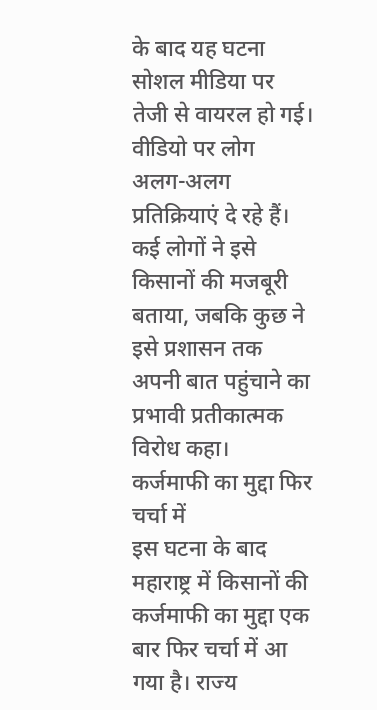के बाद यह घटना सोशल मीडिया पर तेजी से वायरल हो गई। वीडियो पर लोग अलग-अलग प्रतिक्रियाएं दे रहे हैं। कई लोगों ने इसे किसानों की मजबूरी बताया, जबकि कुछ ने इसे प्रशासन तक अपनी बात पहुंचाने का प्रभावी प्रतीकात्मक विरोध कहा।
कर्जमाफी का मुद्दा फिर चर्चा में
इस घटना के बाद महाराष्ट्र में किसानों की कर्जमाफी का मुद्दा एक बार फिर चर्चा में आ गया है। राज्य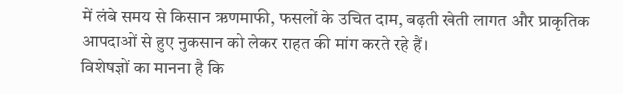में लंबे समय से किसान ऋणमाफी, फसलों के उचित दाम, बढ़ती खेती लागत और प्राकृतिक आपदाओं से हुए नुकसान को लेकर राहत की मांग करते रहे हैं।
विशेषज्ञों का मानना है कि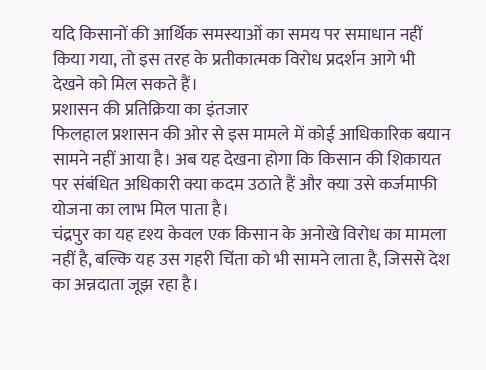यदि किसानों की आर्थिक समस्याओं का समय पर समाधान नहीं किया गया, तो इस तरह के प्रतीकात्मक विरोध प्रदर्शन आगे भी देखने को मिल सकते हैं।
प्रशासन की प्रतिक्रिया का इंतजार
फिलहाल प्रशासन की ओर से इस मामले में कोई आधिकारिक बयान सामने नहीं आया है। अब यह देखना होगा कि किसान की शिकायत पर संबंधित अधिकारी क्या कदम उठाते हैं और क्या उसे कर्जमाफी योजना का लाभ मिल पाता है।
चंद्रपुर का यह दृश्य केवल एक किसान के अनोखे विरोध का मामला नहीं है, बल्कि यह उस गहरी चिंता को भी सामने लाता है, जिससे देश का अन्नदाता जूझ रहा है।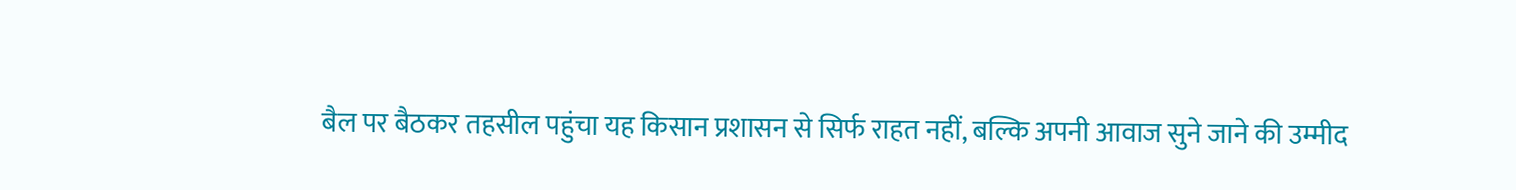बैल पर बैठकर तहसील पहुंचा यह किसान प्रशासन से सिर्फ राहत नहीं, बल्कि अपनी आवाज सुने जाने की उम्मीद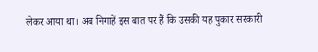लेकर आया था। अब निगाहें इस बात पर हैं कि उसकी यह पुकार सरकारी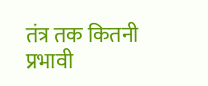तंत्र तक कितनी प्रभावी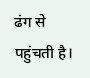ढंग से पहुंचती है।